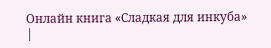Онлайн книга «Сладкая для инкуба»
|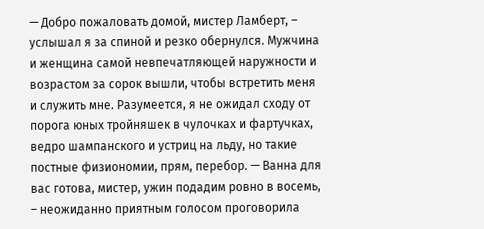— Добро пожаловать домой, мистер Ламберт, – услышал я за спиной и резко обернулся. Мужчина и женщина самой невпечатляющей наружности и возрастом за сорок вышли, чтобы встретить меня и служить мне. Разумеется, я не ожидал сходу от порога юных тройняшек в чулочках и фартучках, ведро шампанского и устриц на льду, но такие постные физиономии, прям, перебор. — Ванна для вас готова, мистер, ужин подадим ровно в восемь, – неожиданно приятным голосом проговорила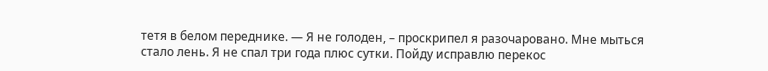тетя в белом переднике. — Я не голоден, – проскрипел я разочаровано. Мне мыться стало лень. Я не спал три года плюс сутки. Пойду исправлю перекос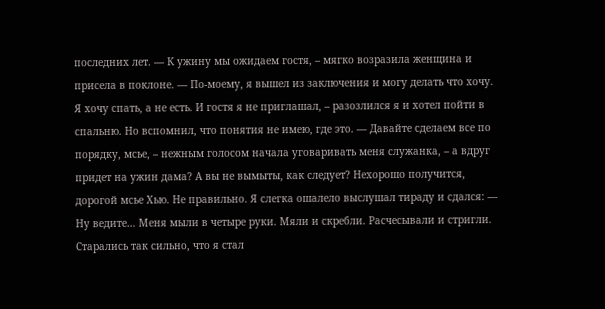последних лет. — К ужину мы ожидаем гостя, – мягко возразила женщина и присела в поклоне. — По-моему, я вышел из заключения и могу делать что хочу. Я хочу спать, а не есть. И гостя я не приглашал, – разозлился я и хотел пойти в спальню. Но вспомнил, что понятия не имею, где это. — Давайте сделаем все по порядку, мсье, – нежным голосом начала уговаривать меня служанка, – а вдруг придет на ужин дама? А вы не вымыты, как следует? Нехорошо получится, дорогой мсье Хью. Не правильно. Я слегка ошалело выслушал тираду и сдался: — Ну ведите… Меня мыли в четыре руки. Мяли и скребли. Расчесывали и стригли. Старались так сильно, что я стал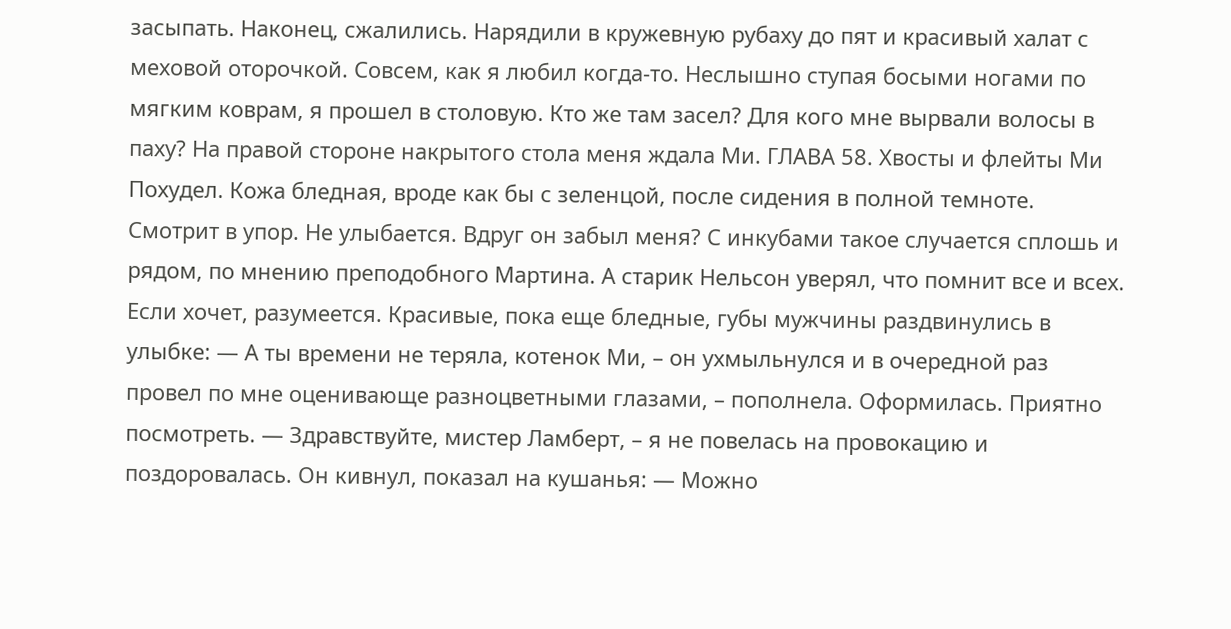засыпать. Наконец, сжалились. Нарядили в кружевную рубаху до пят и красивый халат с меховой оторочкой. Совсем, как я любил когда-то. Неслышно ступая босыми ногами по мягким коврам, я прошел в столовую. Кто же там засел? Для кого мне вырвали волосы в паху? На правой стороне накрытого стола меня ждала Ми. ГЛАВА 58. Хвосты и флейты Ми Похудел. Кожа бледная, вроде как бы с зеленцой, после сидения в полной темноте. Смотрит в упор. Не улыбается. Вдруг он забыл меня? С инкубами такое случается сплошь и рядом, по мнению преподобного Мартина. А старик Нельсон уверял, что помнит все и всех. Если хочет, разумеется. Красивые, пока еще бледные, губы мужчины раздвинулись в улыбке: — А ты времени не теряла, котенок Ми, – он ухмыльнулся и в очередной раз провел по мне оценивающе разноцветными глазами, – пополнела. Оформилась. Приятно посмотреть. — Здравствуйте, мистер Ламберт, – я не повелась на провокацию и поздоровалась. Он кивнул, показал на кушанья: — Можно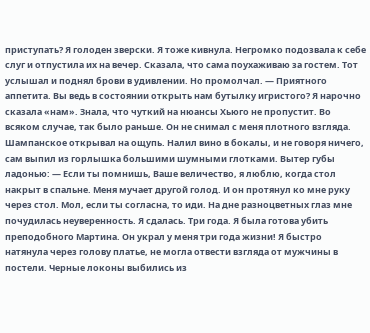приступать? Я голоден зверски. Я тоже кивнула. Негромко подозвала к себе слуг и отпустила их на вечер. Сказала, что сама поухаживаю за гостем. Тот услышал и поднял брови в удивлении. Но промолчал. — Приятного аппетита. Вы ведь в состоянии открыть нам бутылку игристого? Я нарочно сказала «нам». Знала, что чуткий на нюансы Хьюго не пропустит. Во всяком случае, так было раньше. Он не снимал с меня плотного взгляда. Шампанское открывал на ощупь. Налил вино в бокалы, и не говоря ничего, сам выпил из горлышка большими шумными глотками. Вытер губы ладонью: — Если ты помнишь, Ваше величество, я люблю, когда стол накрыт в спальне. Меня мучает другой голод. И он протянул ко мне руку через стол. Мол, если ты согласна, то иди. На дне разноцветных глаз мне почудилась неуверенность. Я сдалась. Три года. Я была готова убить преподобного Мартина. Он украл у меня три года жизни! Я быстро натянула через голову платье, не могла отвести взгляда от мужчины в постели. Черные локоны выбились из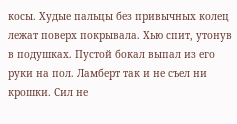косы. Худые пальцы без привычных колец лежат поверх покрывала. Хью спит, утонув в подушках. Пустой бокал выпал из его руки на пол. Ламберт так и не съел ни крошки. Сил не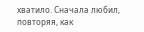хватило. Сначала любил, повторяя, как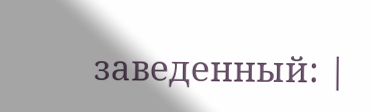заведенный: |